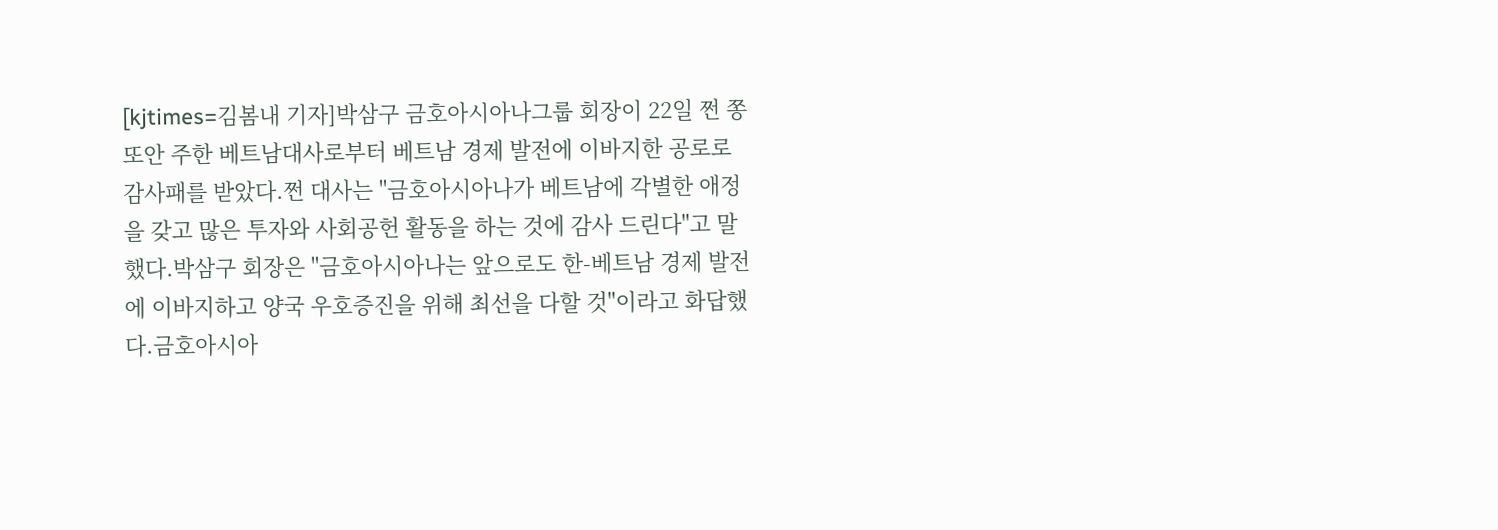[kjtimes=김봄내 기자]박삼구 금호아시아나그룹 회장이 22일 쩐 쫑 또안 주한 베트남대사로부터 베트남 경제 발전에 이바지한 공로로 감사패를 받았다.쩐 대사는 "금호아시아나가 베트남에 각별한 애정을 갖고 많은 투자와 사회공헌 활동을 하는 것에 감사 드린다"고 말했다.박삼구 회장은 "금호아시아나는 앞으로도 한-베트남 경제 발전에 이바지하고 양국 우호증진을 위해 최선을 다할 것"이라고 화답했다.금호아시아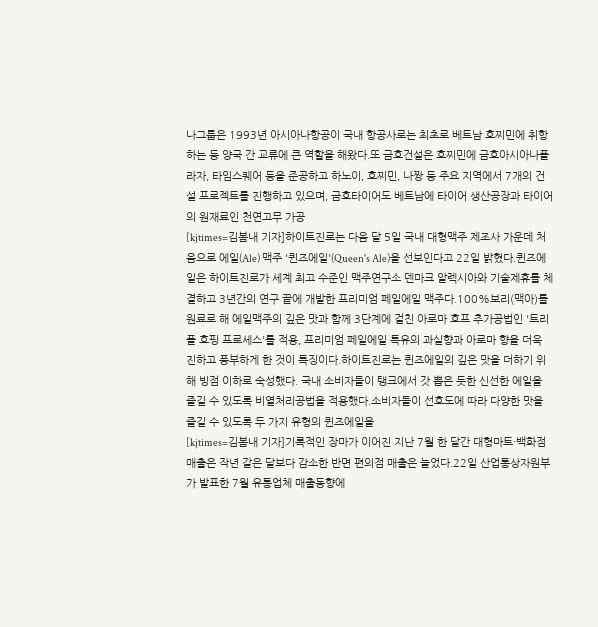나그룹은 1993년 아시아나항공이 국내 항공사로는 최초로 베트남 호찌민에 취항하는 등 양국 간 교류에 큰 역할을 해왔다.또 금호건설은 호찌민에 금호아시아나플라자, 타임스퀘어 등을 준공하고 하노이, 호찌민, 나짱 등 주요 지역에서 7개의 건설 프로젝트를 진행하고 있으며, 금호타이어도 베트남에 타이어 생산공장과 타이어의 원재료인 천연고무 가공
[kjtimes=김봄내 기자]하이트진로는 다음 달 5일 국내 대형맥주 제조사 가운데 처음으로 에일(Ale) 맥주 '퀸즈에일'(Queen's Ale)을 선보인다고 22일 밝혔다.퀸즈에일은 하이트진로가 세계 최고 수준인 맥주연구소 덴마크 알렉시아와 기술제휴를 체결하고 3년간의 연구 끝에 개발한 프리미엄 페일에일 맥주다.100%보리(맥아)를 원료로 해 에일맥주의 깊은 맛과 함께 3단계에 걸친 아로마 호프 추가공법인 '트리플 호핑 프로세스'를 적용, 프리미엄 페일에일 특유의 과실향과 아로마 향을 더욱 진하고 풍부하게 한 것이 특징이다.하이트진로는 퀸즈에일의 깊은 맛을 더하기 위해 빙점 이하로 숙성했다. 국내 소비자들이 탱크에서 갓 뽑은 듯한 신선한 에일을 즐길 수 있도록 비열처리공법을 적용했다.소비자들이 선호도에 따라 다양한 맛을 즐길 수 있도록 두 가지 유형의 퀸즈에일을
[kjtimes=김봄내 기자]기록적인 장마가 이어진 지난 7월 한 달간 대형마트·백화점 매출은 작년 같은 달보다 감소한 반면 편의점 매출은 늘었다.22일 산업통상자원부가 발표한 7월 유통업체 매출동향에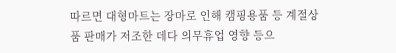따르면 대형마트는 장마로 인해 캠핑용품 등 계절상품 판매가 저조한 데다 의무휴업 영향 등으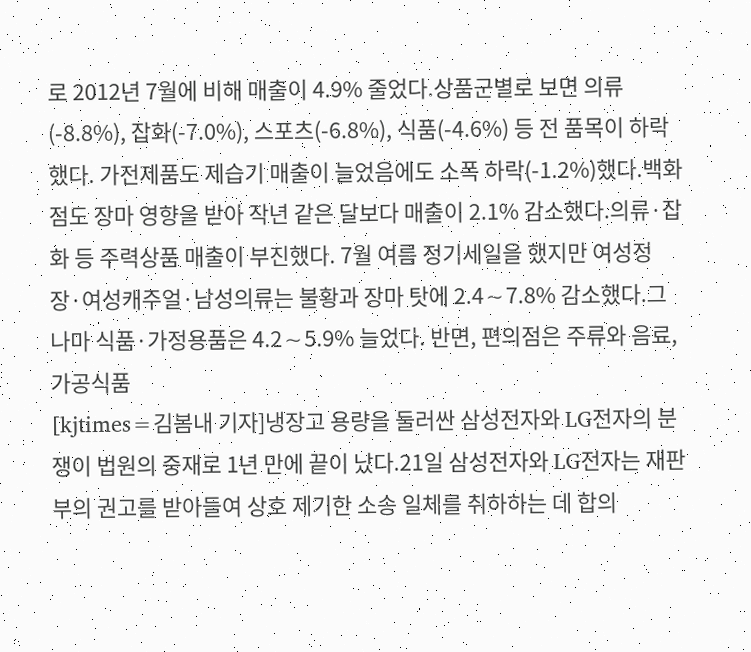로 2012년 7월에 비해 매출이 4.9% 줄었다.상품군별로 보면 의류(-8.8%), 잡화(-7.0%), 스포츠(-6.8%), 식품(-4.6%) 등 전 품목이 하락했다. 가전제품도 제습기 매출이 늘었음에도 소폭 하락(-1.2%)했다.백화점도 장마 영향을 받아 작년 같은 달보다 매출이 2.1% 감소했다.의류·잡화 등 주력상품 매출이 부진했다. 7월 여름 정기세일을 했지만 여성정장·여성캐주얼·남성의류는 불황과 장마 탓에 2.4∼7.8% 감소했다.그나마 식품·가정용품은 4.2∼5.9% 늘었다. 반면, 편의점은 주류와 음료, 가공식품
[kjtimes=김봄내 기자]냉장고 용량을 둘러싼 삼성전자와 LG전자의 분쟁이 법원의 중재로 1년 만에 끝이 났다.21일 삼성전자와 LG전자는 재판부의 권고를 받아들여 상호 제기한 소송 일체를 취하하는 데 합의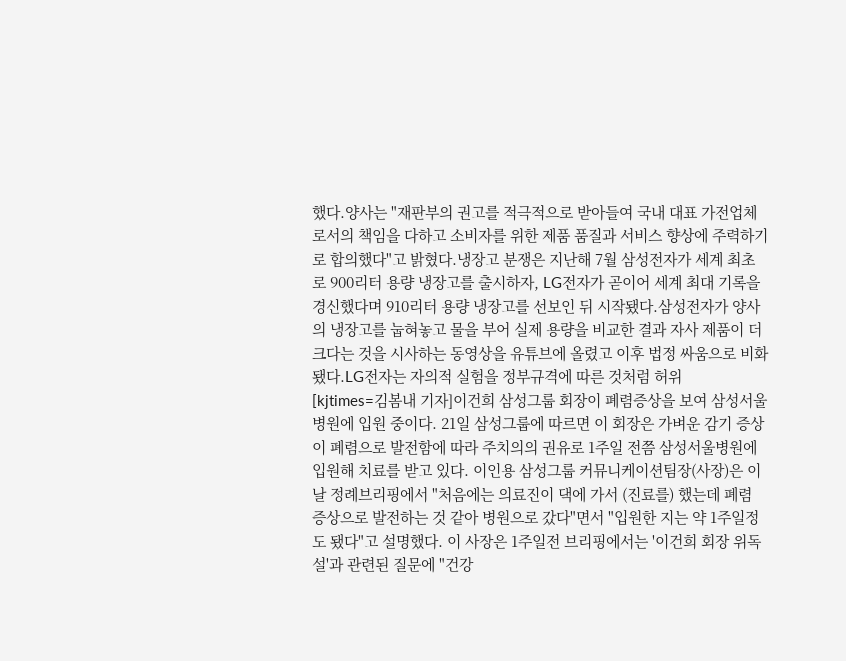했다.양사는 "재판부의 권고를 적극적으로 받아들여 국내 대표 가전업체로서의 책임을 다하고 소비자를 위한 제품 품질과 서비스 향상에 주력하기로 합의했다"고 밝혔다.냉장고 분쟁은 지난해 7월 삼성전자가 세계 최초로 900리터 용량 냉장고를 출시하자, LG전자가 곧이어 세계 최대 기록을 경신했다며 910리터 용량 냉장고를 선보인 뒤 시작됐다.삼성전자가 양사의 냉장고를 눕혀놓고 물을 부어 실제 용량을 비교한 결과 자사 제품이 더 크다는 것을 시사하는 동영상을 유튜브에 올렸고 이후 법정 싸움으로 비화됐다.LG전자는 자의적 실험을 정부규격에 따른 것처럼 허위
[kjtimes=김봄내 기자]이건희 삼성그룹 회장이 폐렴증상을 보여 삼성서울병원에 입원 중이다. 21일 삼성그룹에 따르면 이 회장은 가벼운 감기 증상이 폐렴으로 발전함에 따라 주치의의 권유로 1주일 전쯤 삼성서울병원에 입원해 치료를 받고 있다. 이인용 삼성그룹 커뮤니케이션팀장(사장)은 이날 정례브리핑에서 "처음에는 의료진이 댁에 가서 (진료를) 했는데 폐렴 증상으로 발전하는 것 같아 병원으로 갔다"면서 "입원한 지는 약 1주일정도 됐다"고 설명했다. 이 사장은 1주일전 브리핑에서는 '이건희 회장 위독설'과 관련된 질문에 "건강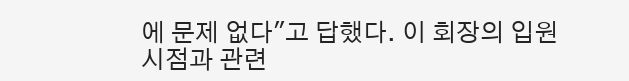에 문제 없다"고 답했다. 이 회장의 입원 시점과 관련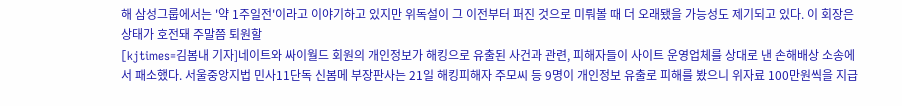해 삼성그룹에서는 '약 1주일전'이라고 이야기하고 있지만 위독설이 그 이전부터 퍼진 것으로 미뤄볼 때 더 오래됐을 가능성도 제기되고 있다. 이 회장은 상태가 호전돼 주말쯤 퇴원할
[kjtimes=김봄내 기자]네이트와 싸이월드 회원의 개인정보가 해킹으로 유출된 사건과 관련, 피해자들이 사이트 운영업체를 상대로 낸 손해배상 소송에서 패소했다. 서울중앙지법 민사11단독 신봄메 부장판사는 21일 해킹피해자 주모씨 등 9명이 개인정보 유출로 피해를 봤으니 위자료 100만원씩을 지급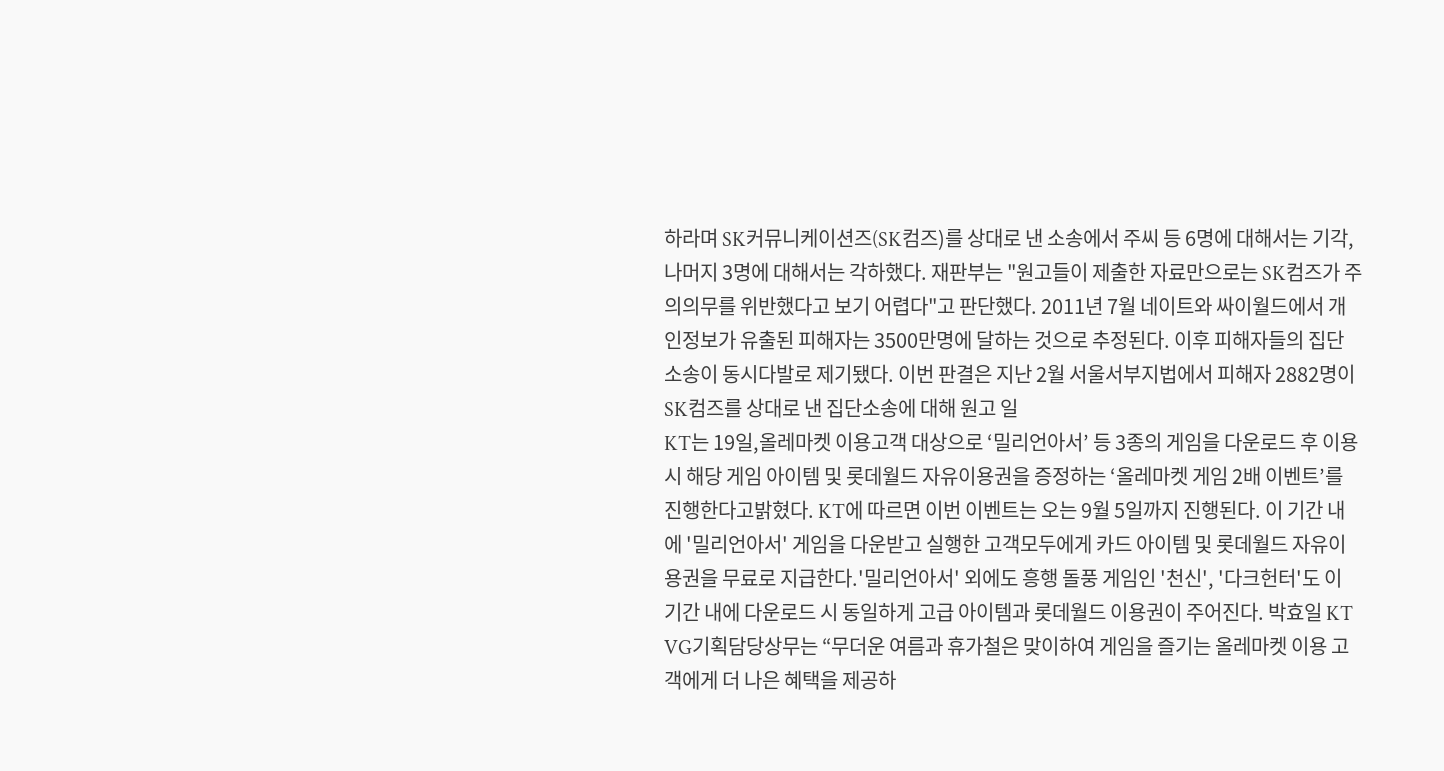하라며 SK커뮤니케이션즈(SK컴즈)를 상대로 낸 소송에서 주씨 등 6명에 대해서는 기각, 나머지 3명에 대해서는 각하했다. 재판부는 "원고들이 제출한 자료만으로는 SK컴즈가 주의의무를 위반했다고 보기 어렵다"고 판단했다. 2011년 7월 네이트와 싸이월드에서 개인정보가 유출된 피해자는 3500만명에 달하는 것으로 추정된다. 이후 피해자들의 집단 소송이 동시다발로 제기됐다. 이번 판결은 지난 2월 서울서부지법에서 피해자 2882명이 SK컴즈를 상대로 낸 집단소송에 대해 원고 일
KT는 19일,올레마켓 이용고객 대상으로 ‘밀리언아서’ 등 3종의 게임을 다운로드 후 이용 시 해당 게임 아이템 및 롯데월드 자유이용권을 증정하는 ‘올레마켓 게임 2배 이벤트’를 진행한다고밝혔다. KT에 따르면 이번 이벤트는 오는 9월 5일까지 진행된다. 이 기간 내에 '밀리언아서' 게임을 다운받고 실행한 고객모두에게 카드 아이템 및 롯데월드 자유이용권을 무료로 지급한다.'밀리언아서' 외에도 흥행 돌풍 게임인 '천신', '다크헌터'도 이 기간 내에 다운로드 시 동일하게 고급 아이템과 롯데월드 이용권이 주어진다. 박효일 KT VG기획담당상무는 “무더운 여름과 휴가철은 맞이하여 게임을 즐기는 올레마켓 이용 고객에게 더 나은 혜택을 제공하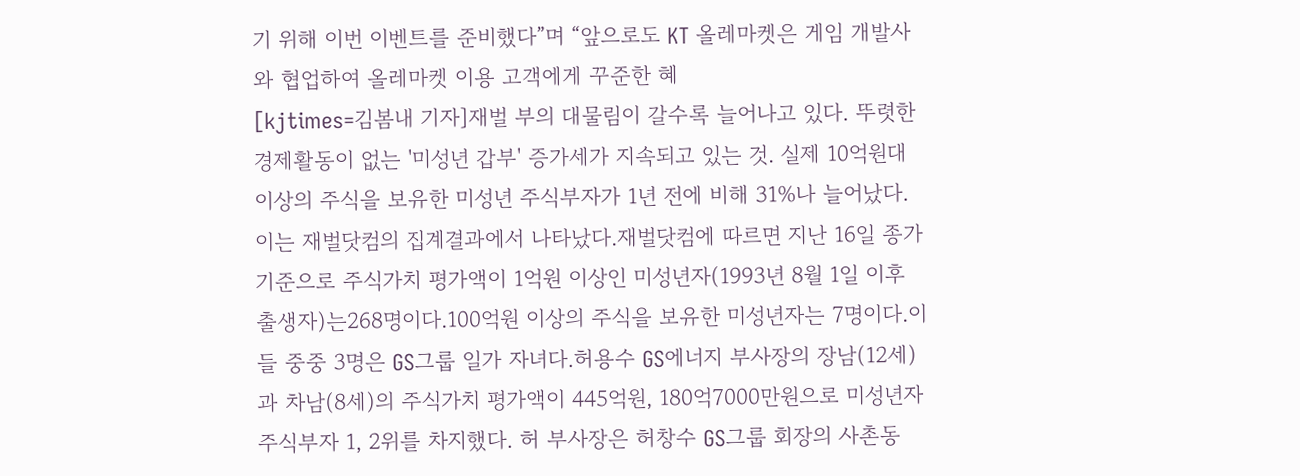기 위해 이번 이벤트를 준비했다”며 “앞으로도 KT 올레마켓은 게임 개발사와 협업하여 올레마켓 이용 고객에게 꾸준한 혜
[kjtimes=김봄내 기자]재벌 부의 대물림이 갈수록 늘어나고 있다. 뚜렷한 경제활동이 없는 '미성년 갑부' 증가세가 지속되고 있는 것. 실제 10억원대 이상의 주식을 보유한 미성년 주식부자가 1년 전에 비해 31%나 늘어났다. 이는 재벌닷컴의 집계결과에서 나타났다.재벌닷컴에 따르면 지난 16일 종가기준으로 주식가치 평가액이 1억원 이상인 미성년자(1993년 8월 1일 이후 출생자)는268명이다.100억원 이상의 주식을 보유한 미성년자는 7명이다.이들 중중 3명은 GS그룹 일가 자녀다.허용수 GS에너지 부사장의 장남(12세)과 차남(8세)의 주식가치 평가액이 445억원, 180억7000만원으로 미성년자 주식부자 1, 2위를 차지했다. 허 부사장은 허창수 GS그룹 회장의 사촌동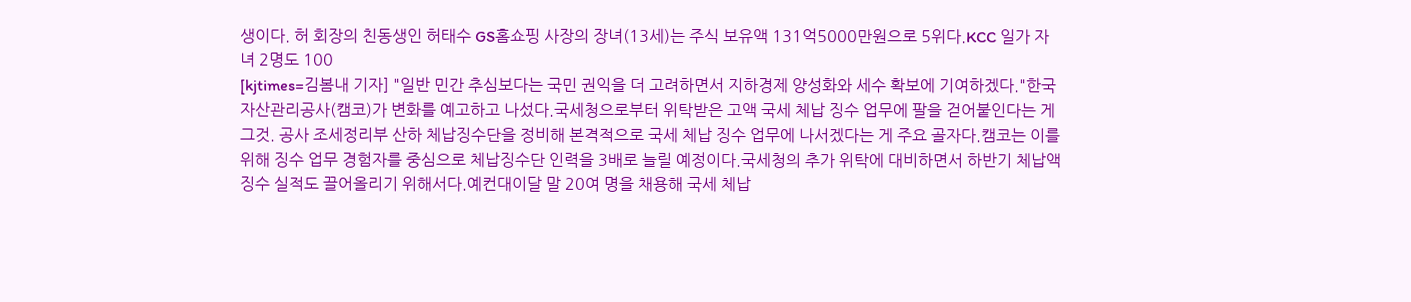생이다. 허 회장의 친동생인 허태수 GS홈쇼핑 사장의 장녀(13세)는 주식 보유액 131억5000만원으로 5위다.KCC 일가 자녀 2명도 100
[kjtimes=김봄내 기자] "일반 민간 추심보다는 국민 권익을 더 고려하면서 지하경제 양성화와 세수 확보에 기여하겠다."한국자산관리공사(캠코)가 변화를 예고하고 나섰다.국세청으로부터 위탁받은 고액 국세 체납 징수 업무에 팔을 걷어붙인다는 게 그것. 공사 조세정리부 산하 체납징수단을 정비해 본격적으로 국세 체납 징수 업무에 나서겠다는 게 주요 골자다.캠코는 이를 위해 징수 업무 경험자를 중심으로 체납징수단 인력을 3배로 늘릴 예정이다.국세청의 추가 위탁에 대비하면서 하반기 체납액 징수 실적도 끌어올리기 위해서다.예컨대이달 말 20여 명을 채용해 국세 체납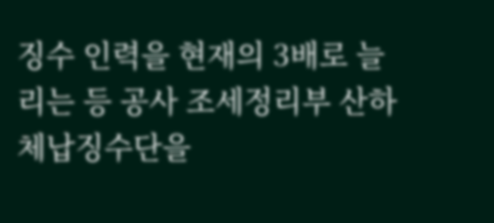징수 인력을 현재의 3배로 늘리는 등 공사 조세정리부 산하 체납징수단을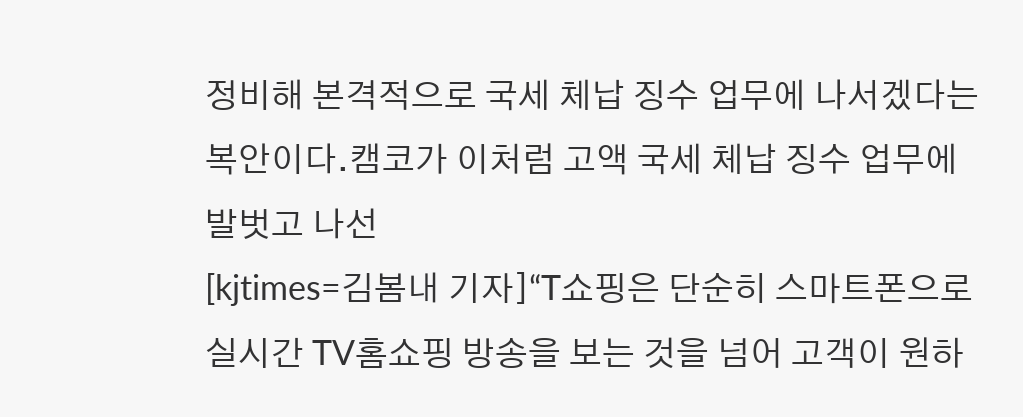정비해 본격적으로 국세 체납 징수 업무에 나서겠다는 복안이다.캠코가 이처럼 고액 국세 체납 징수 업무에 발벗고 나선
[kjtimes=김봄내 기자]“T쇼핑은 단순히 스마트폰으로 실시간 TV홈쇼핑 방송을 보는 것을 넘어 고객이 원하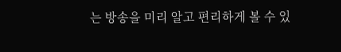는 방송을 미리 알고 편리하게 볼 수 있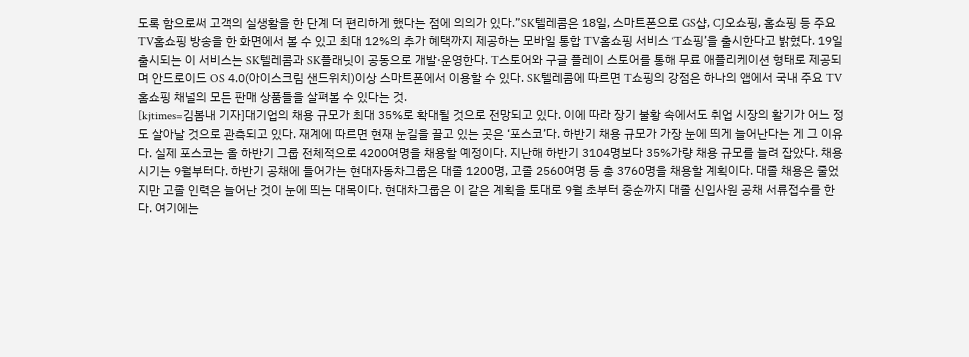도록 함으로써 고객의 실생활을 한 단계 더 편리하게 했다는 점에 의의가 있다.”SK텔레콤은 18일, 스마트폰으로 GS샵, CJ오쇼핑, 홈쇼핑 등 주요 TV홈쇼핑 방송을 한 화면에서 볼 수 있고 최대 12%의 추가 혜택까지 제공하는 모바일 통합 TV홈쇼핑 서비스 ‘T쇼핑’을 출시한다고 밝혔다. 19일 출시되는 이 서비스는 SK텔레콤과 SK플래닛이 공동으로 개발·운영한다. T스토어와 구글 플레이 스토어를 통해 무료 애플리케이션 형태로 제공되며 안드로이드 OS 4.0(아이스크림 샌드위치)이상 스마트폰에서 이용할 수 있다. SK텔레콤에 따르면 T쇼핑의 강점은 하나의 앱에서 국내 주요 TV홈쇼핑 채널의 모든 판매 상품들을 살펴볼 수 있다는 것.
[kjtimes=김봄내 기자]대기업의 채용 규모가 최대 35%로 확대될 것으로 전망되고 있다. 이에 따라 장기 불황 속에서도 취업 시장의 활기가 어느 정도 살아날 것으로 관측되고 있다. 재계에 따르면 현재 눈길을 끌고 있는 곳은 ‘포스코’다. 하반기 채용 규모가 가장 눈에 띄게 늘어난다는 게 그 이유다. 실제 포스코는 올 하반기 그룹 전체적으로 4200여명을 채용할 예정이다. 지난해 하반기 3104명보다 35%가량 채용 규모를 늘려 잡았다. 채용 시기는 9월부터다. 하반기 공채에 들어가는 현대자동차그룹은 대졸 1200명, 고졸 2560여명 등 총 3760명을 채용할 계획이다. 대졸 채용은 줄었지만 고졸 인력은 늘어난 것이 눈에 띄는 대목이다. 현대차그룹은 이 같은 계획을 토대로 9월 초부터 중순까지 대졸 신입사원 공채 서류접수를 한다. 여기에는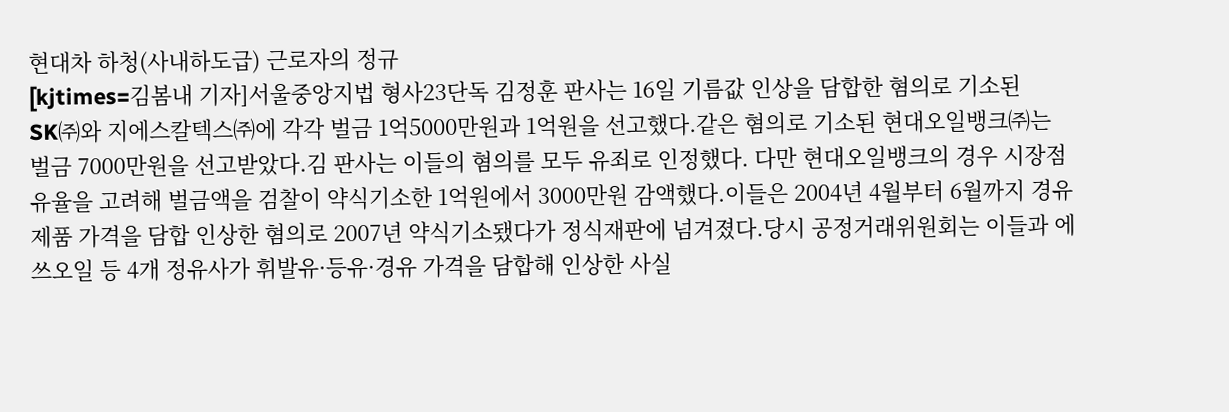현대차 하청(사내하도급) 근로자의 정규
[kjtimes=김봄내 기자]서울중앙지법 형사23단독 김정훈 판사는 16일 기름값 인상을 담합한 혐의로 기소된 SK㈜와 지에스칼텍스㈜에 각각 벌금 1억5000만원과 1억원을 선고했다.같은 혐의로 기소된 현대오일뱅크㈜는 벌금 7000만원을 선고받았다.김 판사는 이들의 혐의를 모두 유죄로 인정했다. 다만 현대오일뱅크의 경우 시장점유율을 고려해 벌금액을 검찰이 약식기소한 1억원에서 3000만원 감액했다.이들은 2004년 4월부터 6월까지 경유 제품 가격을 담합 인상한 혐의로 2007년 약식기소됐다가 정식재판에 넘겨졌다.당시 공정거래위원회는 이들과 에쓰오일 등 4개 정유사가 휘발유·등유·경유 가격을 담합해 인상한 사실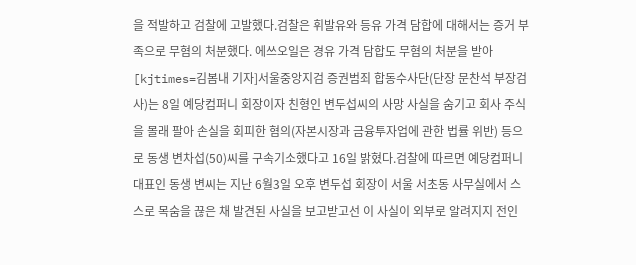을 적발하고 검찰에 고발했다.검찰은 휘발유와 등유 가격 담합에 대해서는 증거 부족으로 무혐의 처분했다. 에쓰오일은 경유 가격 담합도 무혐의 처분을 받아
[kjtimes=김봄내 기자]서울중앙지검 증권범죄 합동수사단(단장 문찬석 부장검사)는 8일 예당컴퍼니 회장이자 친형인 변두섭씨의 사망 사실을 숨기고 회사 주식을 몰래 팔아 손실을 회피한 혐의(자본시장과 금융투자업에 관한 법률 위반) 등으로 동생 변차섭(50)씨를 구속기소했다고 16일 밝혔다.검찰에 따르면 예당컴퍼니 대표인 동생 변씨는 지난 6월3일 오후 변두섭 회장이 서울 서초동 사무실에서 스스로 목숨을 끊은 채 발견된 사실을 보고받고선 이 사실이 외부로 알려지지 전인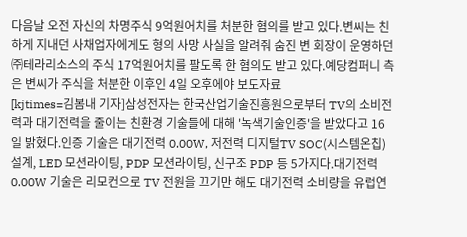다음날 오전 자신의 차명주식 9억원어치를 처분한 혐의를 받고 있다.변씨는 친하게 지내던 사채업자에게도 형의 사망 사실을 알려줘 숨진 변 회장이 운영하던 ㈜테라리소스의 주식 17억원어치를 팔도록 한 혐의도 받고 있다.예당컴퍼니 측은 변씨가 주식을 처분한 이후인 4일 오후에야 보도자료
[kjtimes=김봄내 기자]삼성전자는 한국산업기술진흥원으로부터 TV의 소비전력과 대기전력을 줄이는 친환경 기술들에 대해 '녹색기술인증'을 받았다고 16일 밝혔다.인증 기술은 대기전력 0.00W, 저전력 디지털TV SOC(시스템온칩) 설계, LED 모션라이팅, PDP 모션라이팅, 신구조 PDP 등 5가지다.대기전력 0.00W 기술은 리모컨으로 TV 전원을 끄기만 해도 대기전력 소비량을 유럽연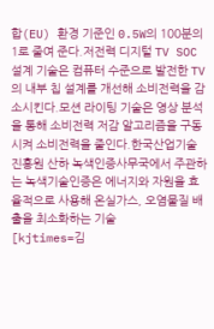합(EU) 환경 기준인 0.5W의 100분의 1로 줄여 준다.저전력 디지털 TV SOC 설계 기술은 컴퓨터 수준으로 발전한 TV의 내부 칩 설계를 개선해 소비전력을 감소시킨다.모션 라이팅 기술은 영상 분석을 통해 소비전력 저감 알고리즘을 구동시켜 소비전력을 줄인다.한국산업기술진흥원 산하 녹색인증사무국에서 주관하는 녹색기술인증은 에너지와 자원을 효율적으로 사용해 온실가스, 오염물질 배출을 최소화하는 기술
[kjtimes=김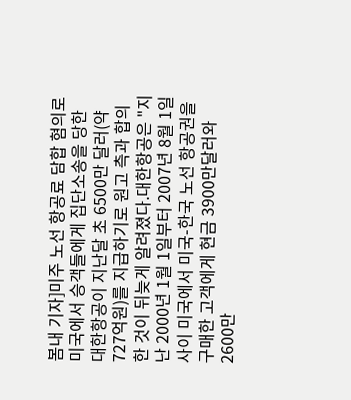봄내 기자]미주 노선 항공료 담합 혐의로 미국에서 승객들에게 집단소송을 당한 대한항공이 지난달 초 6500만 달러(약 727억원)를 지급하기로 원고 측과 합의한 것이 뒤늦게 알려졌다.대한항공은 "지난 2000년 1월 1일부터 2007년 8월 1일 사이 미국에서 미국-한국 노선 항공권을 구매한 고객에게 현금 3900만달러와 2600만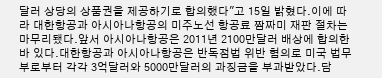달러 상당의 상품권을 제공하기로 합의했다"고 15일 밝혔다.이에 따라 대한항공과 아시아나항공의 미주노선 항공료 짬짜미 재판 절차는 마무리됐다.앞서 아시아나항공은 2011년 2100만달러 배상에 합의한 바 있다.대한항공과 아시아나항공은 반독점법 위반 혐의로 미국 법무부로부터 각각 3억달러와 5000만달러의 과징금을 부과받았다.담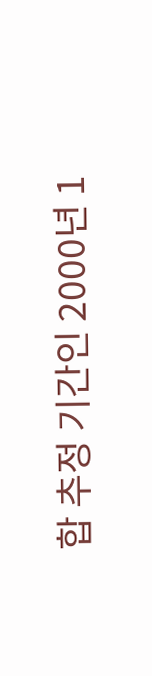합 추정 기간인 2000년 1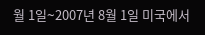월 1일∼2007년 8월 1일 미국에서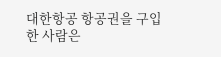대한항공 항공권을 구입한 사람은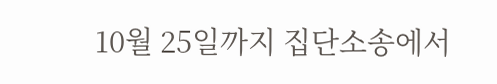10월 25일까지 집단소송에서